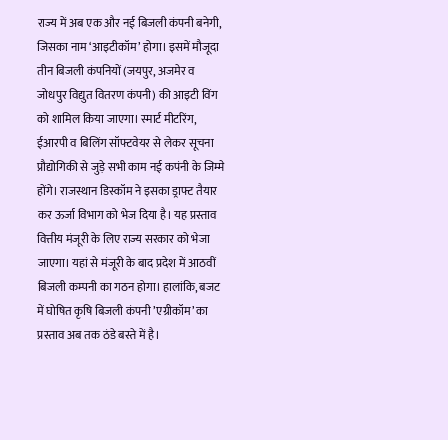राज्य में अब एक और नई बिजली कंपनी बनेगी, जिसका नाम ‘आइटीकॉम’ होगा। इसमें मौजूदा तीन बिजली कंपनियों (जयपुर, अजमेर व जोधपुर विद्युत वितरण कंपनी) की आइटी विंग को शामिल किया जाएगा। स्मार्ट मीटरिंग, ईआरपी व बिलिंग सॉफ्टवेयर से लेकर सूचना प्रौद्योगिकी से जुड़े सभी काम नई कपंनी के जिम्मे होंगे। राजस्थान डिस्कॉम ने इसका ड्राफ्ट तैयार कर ऊर्जा विभाग को भेज दिया है। यह प्रस्ताव वित्तीय मंजूरी के लिए राज्य सरकार को भेजा जाएगा। यहां से मंजूरी के बाद प्रदेश में आठवीं बिजली कम्पनी का गठन होगा। हालांकि, बजट में घोषित कृषि बिजली कंपनी ’एग्रीकॉम’ का प्रस्ताव अब तक ठंडे बस्ते में है।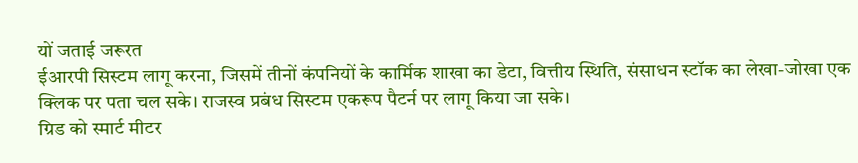यों जताई जरूरत
ईआरपी सिस्टम लागू करना, जिसमें तीनों कंपनियों के कार्मिक शाखा का डेटा, वित्तीय स्थिति, संसाधन स्टॉक का लेखा-जोखा एक क्लिक पर पता चल सके। राजस्व प्रबंध सिस्टम एकरूप पैटर्न पर लागू किया जा सके।
ग्रिड को स्मार्ट मीटर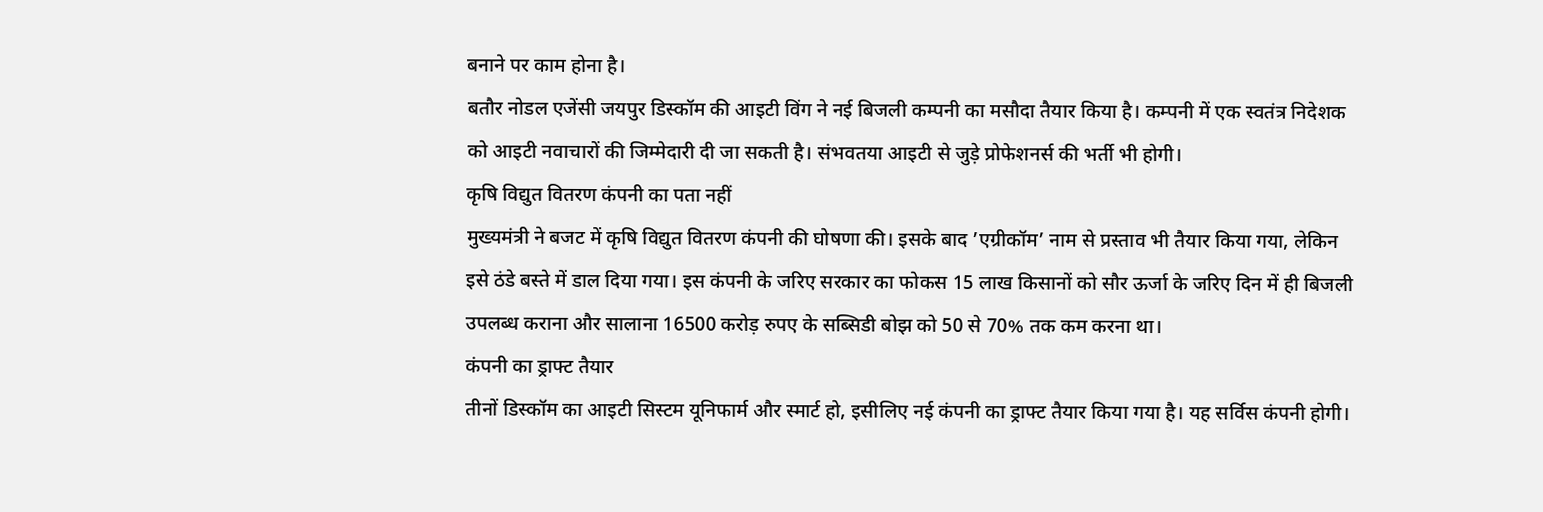बनाने पर काम होना है।
बतौर नोडल एजेंसी जयपुर डिस्कॉम की आइटी विंग ने नई बिजली कम्पनी का मसौदा तैयार किया है। कम्पनी में एक स्वतंत्र निदेशक को आइटी नवाचारों की जिम्मेदारी दी जा सकती है। संभवतया आइटी से जुड़े प्रोफेशनर्स की भर्ती भी होगी।
कृषि विद्युत वितरण कंपनी का पता नहीं
मुख्यमंत्री ने बजट में कृषि विद्युत वितरण कंपनी की घोषणा की। इसके बाद ’एग्रीकॉम’ नाम से प्रस्ताव भी तैयार किया गया, लेकिन इसे ठंडे बस्ते में डाल दिया गया। इस कंपनी के जरिए सरकार का फोकस 15 लाख किसानों को सौर ऊर्जा के जरिए दिन में ही बिजली उपलब्ध कराना और सालाना 16500 करोड़ रुपए के सब्सिडी बोझ को 50 से 70% तक कम करना था।
कंपनी का ड्राफ्ट तैयार
तीनों डिस्कॉम का आइटी सिस्टम यूनिफार्म और स्मार्ट हो, इसीलिए नई कंपनी का ड्राफ्ट तैयार किया गया है। यह सर्विस कंपनी होगी।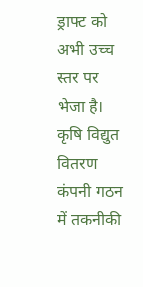ड्राफ्ट को अभी उच्च स्तर पर भेजा है। कृषि विद्युत वितरण कंपनी गठन में तकनीकी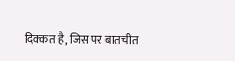दिक्कत है, जिस पर बातचीत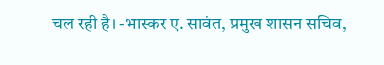चल रही है। -भास्कर ए. सावंत, प्रमुख शासन सचिव,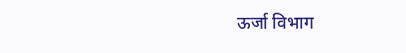ऊर्जा विभाग